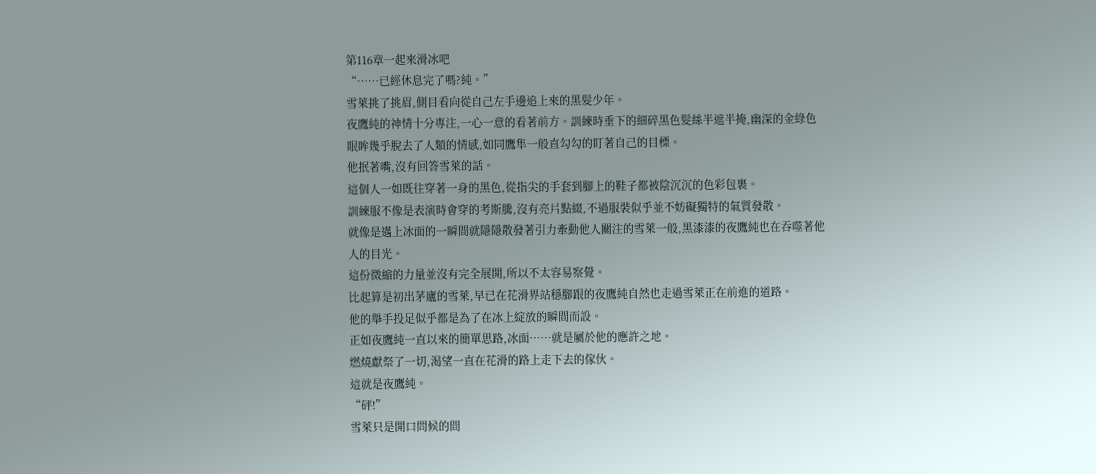第116章一起來滑冰吧
“……已經休息完了嗎?純。”
雪萊挑了挑眉,側目看向從自己左手邊追上來的黑髮少年。
夜鷹純的神情十分專注,一心一意的看著前方。訓練時垂下的細碎黑色髮絲半遮半掩,幽深的金綠色眼眸幾乎脫去了人類的情感,如同鷹隼一般直勾勾的盯著自己的目標。
他抿著嘴,沒有回答雪萊的話。
這個人一如既往穿著一身的黑色,從指尖的手套到腳上的鞋子都被陰沉沉的色彩包裹。
訓練服不像是表演時會穿的考斯騰,沒有亮片點綴,不過服裝似乎並不妨礙獨特的氣質發散。
就像是邁上冰面的一瞬間就隱隱散發著引力牽動他人關注的雪萊一般,黑漆漆的夜鷹純也在吞噬著他人的目光。
這份微縮的力量並沒有完全展開,所以不太容易察覺。
比起算是初出茅廬的雪萊,早已在花滑界站穩腳跟的夜鷹純自然也走過雪萊正在前進的道路。
他的舉手投足似乎都是為了在冰上綻放的瞬間而設。
正如夜鷹純一直以來的簡單思路,冰面……就是屬於他的應許之地。
燃燒獻祭了一切,渴望一直在花滑的路上走下去的傢伙。
這就是夜鷹純。
“砰!”
雪萊只是開口問候的間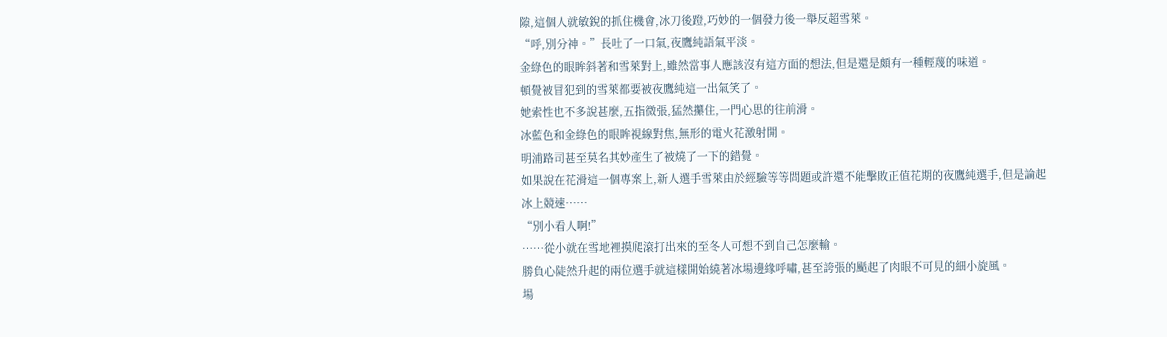隙,這個人就敏銳的抓住機會,冰刀後蹬,巧妙的一個發力後一舉反超雪萊。
“呼,別分神。”長吐了一口氣,夜鷹純語氣平淡。
金綠色的眼眸斜著和雪萊對上,雖然當事人應該沒有這方面的想法,但是還是頗有一種輕蔑的味道。
頓覺被冒犯到的雪萊都要被夜鷹純這一出氣笑了。
她索性也不多說甚麼,五指微張,猛然攥住,一門心思的往前滑。
冰藍色和金綠色的眼眸視線對焦,無形的電火花激射開。
明浦路司甚至莫名其妙產生了被燒了一下的錯覺。
如果說在花滑這一個專案上,新人選手雪萊由於經驗等等問題或許還不能擊敗正值花期的夜鷹純選手,但是論起冰上競速……
“別小看人啊!”
……從小就在雪地裡摸爬滾打出來的至冬人可想不到自己怎麼輸。
勝負心陡然升起的兩位選手就這樣開始繞著冰場邊緣呼嘯,甚至誇張的颳起了肉眼不可見的細小旋風。
場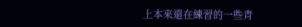上本來還在練習的一些青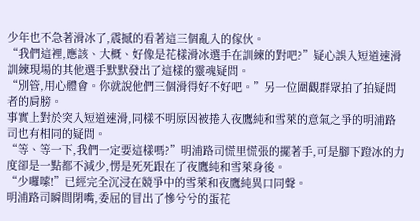少年也不急著滑冰了,震撼的看著這三個亂入的傢伙。
“我們這裡,應該、大概、好像是花樣滑冰選手在訓練的對吧?”疑心誤入短道速滑訓練現場的其他選手默默發出了這樣的靈魂疑問。
“別管,用心體會。你就說他們三個滑得好不好吧。”另一位圍觀群眾拍了拍疑問者的肩膀。
事實上對於突入短道速滑,同樣不明原因被捲入夜鷹純和雪萊的意氣之爭的明浦路司也有相同的疑問。
“等、等一下,我們一定要這樣嗎?”明浦路司慌里慌張的擺著手,可是腳下蹬冰的力度卻是一點都不減少,愣是死死跟在了夜鷹純和雪萊身後。
“少囉嗦!”已經完全沉浸在競爭中的雪萊和夜鷹純異口同聲。
明浦路司瞬間閉嘴,委屈的冒出了慘兮兮的蛋花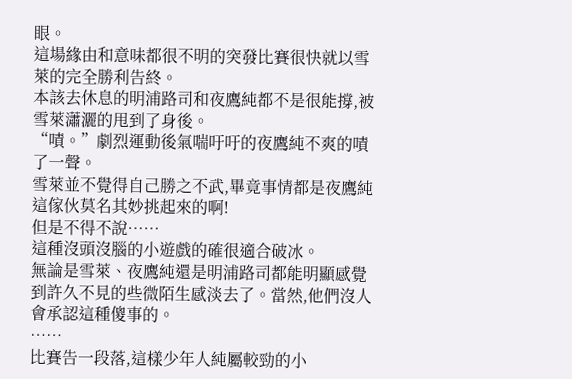眼。
這場緣由和意味都很不明的突發比賽很快就以雪萊的完全勝利告終。
本該去休息的明浦路司和夜鷹純都不是很能撐,被雪萊瀟灑的甩到了身後。
“嘖。”劇烈運動後氣喘吁吁的夜鷹純不爽的嘖了一聲。
雪萊並不覺得自己勝之不武,畢竟事情都是夜鷹純這傢伙莫名其妙挑起來的啊!
但是不得不說……
這種沒頭沒腦的小遊戲的確很適合破冰。
無論是雪萊、夜鷹純還是明浦路司都能明顯感覺到許久不見的些微陌生感淡去了。當然,他們沒人會承認這種傻事的。
……
比賽告一段落,這樣少年人純屬較勁的小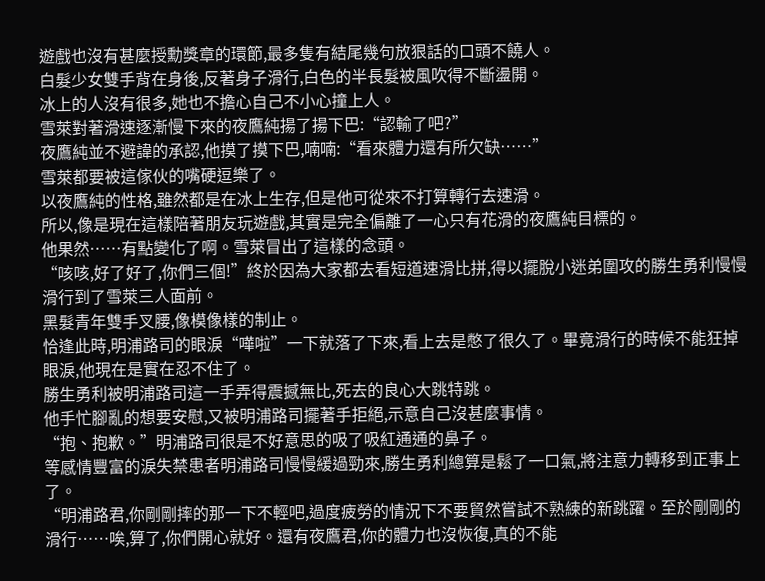遊戲也沒有甚麼授勳獎章的環節,最多隻有結尾幾句放狠話的口頭不饒人。
白髮少女雙手背在身後,反著身子滑行,白色的半長髮被風吹得不斷盪開。
冰上的人沒有很多,她也不擔心自己不小心撞上人。
雪萊對著滑速逐漸慢下來的夜鷹純揚了揚下巴:“認輸了吧?”
夜鷹純並不避諱的承認,他摸了摸下巴,喃喃:“看來體力還有所欠缺……”
雪萊都要被這傢伙的嘴硬逗樂了。
以夜鷹純的性格,雖然都是在冰上生存,但是他可從來不打算轉行去速滑。
所以,像是現在這樣陪著朋友玩遊戲,其實是完全偏離了一心只有花滑的夜鷹純目標的。
他果然……有點變化了啊。雪萊冒出了這樣的念頭。
“咳咳,好了好了,你們三個!”終於因為大家都去看短道速滑比拼,得以擺脫小迷弟圍攻的勝生勇利慢慢滑行到了雪萊三人面前。
黑髮青年雙手叉腰,像模像樣的制止。
恰逢此時,明浦路司的眼淚“嘩啦”一下就落了下來,看上去是憋了很久了。畢竟滑行的時候不能狂掉眼淚,他現在是實在忍不住了。
勝生勇利被明浦路司這一手弄得震撼無比,死去的良心大跳特跳。
他手忙腳亂的想要安慰,又被明浦路司擺著手拒絕,示意自己沒甚麼事情。
“抱、抱歉。”明浦路司很是不好意思的吸了吸紅通通的鼻子。
等感情豐富的淚失禁患者明浦路司慢慢緩過勁來,勝生勇利總算是鬆了一口氣,將注意力轉移到正事上了。
“明浦路君,你剛剛摔的那一下不輕吧,過度疲勞的情況下不要貿然嘗試不熟練的新跳躍。至於剛剛的滑行……唉,算了,你們開心就好。還有夜鷹君,你的體力也沒恢復,真的不能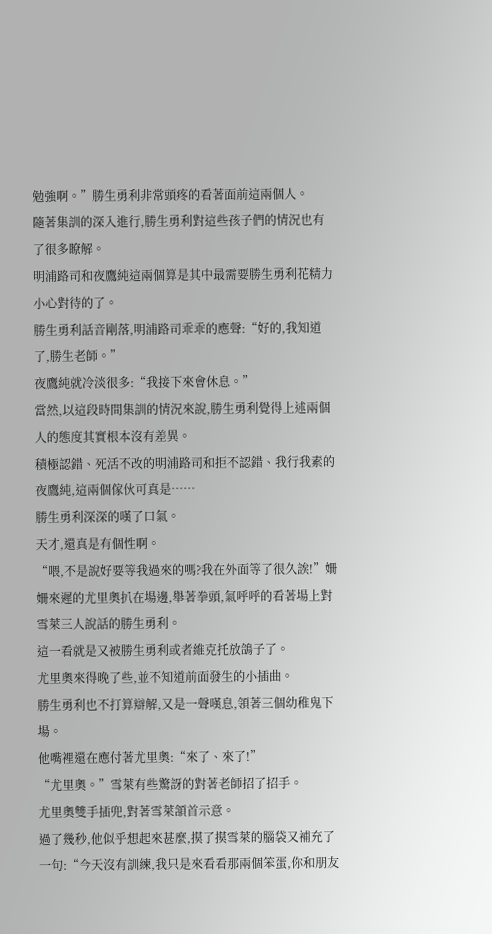勉強啊。”勝生勇利非常頭疼的看著面前這兩個人。
隨著集訓的深入進行,勝生勇利對這些孩子們的情況也有了很多瞭解。
明浦路司和夜鷹純這兩個算是其中最需要勝生勇利花精力小心對待的了。
勝生勇利話音剛落,明浦路司乖乖的應聲:“好的,我知道了,勝生老師。”
夜鷹純就冷淡很多:“我接下來會休息。”
當然,以這段時間集訓的情況來說,勝生勇利覺得上述兩個人的態度其實根本沒有差異。
積極認錯、死活不改的明浦路司和拒不認錯、我行我素的夜鷹純,這兩個傢伙可真是……
勝生勇利深深的嘆了口氣。
天才,還真是有個性啊。
“喂,不是說好要等我過來的嗎?我在外面等了很久誒!”姍姍來遲的尤里奧扒在場邊,舉著拳頭,氣呼呼的看著場上對雪萊三人說話的勝生勇利。
這一看就是又被勝生勇利或者維克托放鴿子了。
尤里奧來得晚了些,並不知道前面發生的小插曲。
勝生勇利也不打算辯解,又是一聲嘆息,領著三個幼稚鬼下場。
他嘴裡還在應付著尤里奧:“來了、來了!”
“尤里奧。”雪萊有些驚訝的對著老師招了招手。
尤里奧雙手插兜,對著雪萊頷首示意。
過了幾秒,他似乎想起來甚麼,摸了摸雪萊的腦袋又補充了一句:“今天沒有訓練,我只是來看看那兩個笨蛋,你和朋友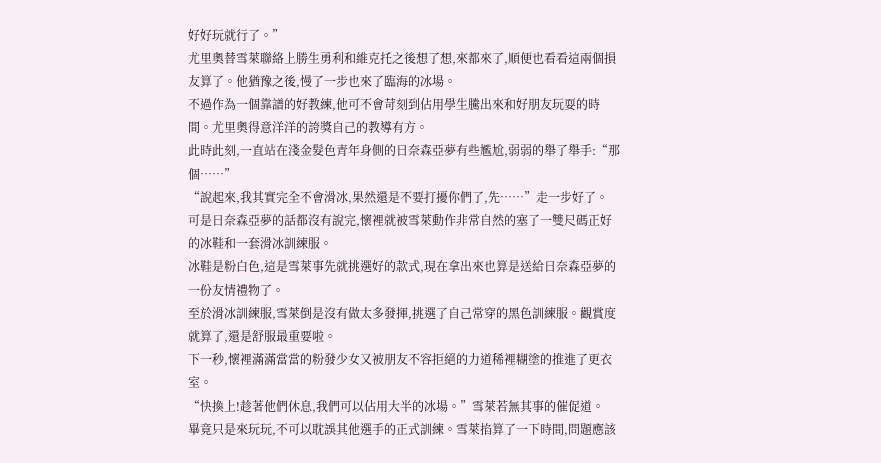好好玩就行了。”
尤里奧替雪萊聯絡上勝生勇利和維克托之後想了想,來都來了,順便也看看這兩個損友算了。他猶豫之後,慢了一步也來了臨海的冰場。
不過作為一個靠譜的好教練,他可不會苛刻到佔用學生騰出來和好朋友玩耍的時間。尤里奧得意洋洋的誇獎自己的教導有方。
此時此刻,一直站在淺金髮色青年身側的日奈森亞夢有些尷尬,弱弱的舉了舉手:“那個……”
“說起來,我其實完全不會滑冰,果然還是不要打擾你們了,先……”走一步好了。
可是日奈森亞夢的話都沒有說完,懷裡就被雪萊動作非常自然的塞了一雙尺碼正好的冰鞋和一套滑冰訓練服。
冰鞋是粉白色,這是雪萊事先就挑選好的款式,現在拿出來也算是送給日奈森亞夢的一份友情禮物了。
至於滑冰訓練服,雪萊倒是沒有做太多發揮,挑選了自己常穿的黑色訓練服。觀賞度就算了,還是舒服最重要啦。
下一秒,懷裡滿滿當當的粉發少女又被朋友不容拒絕的力道稀裡糊塗的推進了更衣室。
“快換上!趁著他們休息,我們可以佔用大半的冰場。”雪萊若無其事的催促道。
畢竟只是來玩玩,不可以耽誤其他選手的正式訓練。雪萊掐算了一下時間,問題應該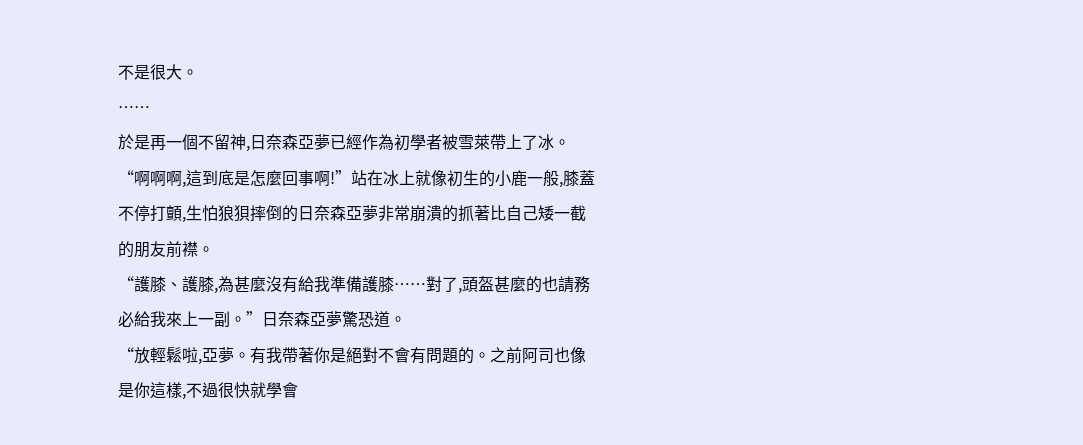不是很大。
……
於是再一個不留神,日奈森亞夢已經作為初學者被雪萊帶上了冰。
“啊啊啊,這到底是怎麼回事啊!”站在冰上就像初生的小鹿一般,膝蓋不停打顫,生怕狼狽摔倒的日奈森亞夢非常崩潰的抓著比自己矮一截的朋友前襟。
“護膝、護膝,為甚麼沒有給我準備護膝……對了,頭盔甚麼的也請務必給我來上一副。”日奈森亞夢驚恐道。
“放輕鬆啦,亞夢。有我帶著你是絕對不會有問題的。之前阿司也像是你這樣,不過很快就學會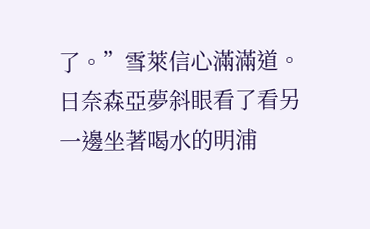了。”雪萊信心滿滿道。
日奈森亞夢斜眼看了看另一邊坐著喝水的明浦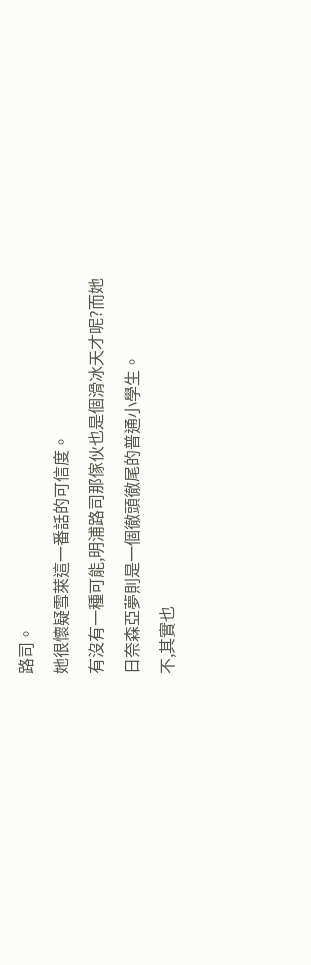路司。
她很懷疑雪萊這一番話的可信度。
有沒有一種可能,明浦路司那傢伙也是個滑冰天才呢?而她日奈森亞夢則是一個徹頭徹尾的普通小學生。
不,其實也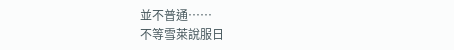並不普通……
不等雪萊說服日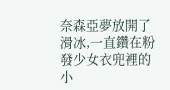奈森亞夢放開了滑冰,一直鑽在粉發少女衣兜裡的小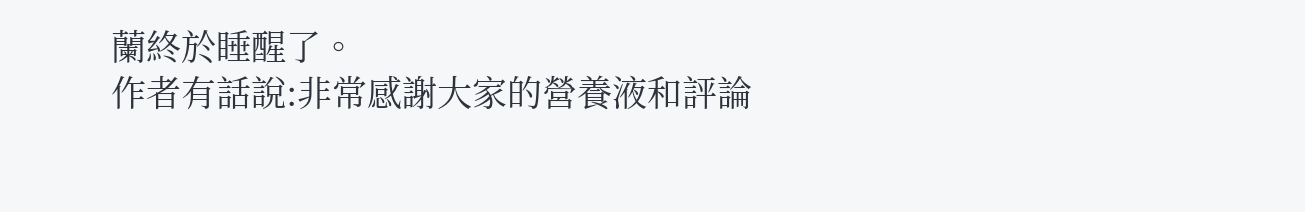蘭終於睡醒了。
作者有話說:非常感謝大家的營養液和評論